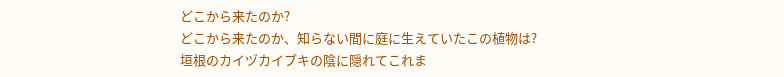どこから来たのか?
どこから来たのか、知らない間に庭に生えていたこの植物は?
垣根のカイヅカイブキの陰に隠れてこれま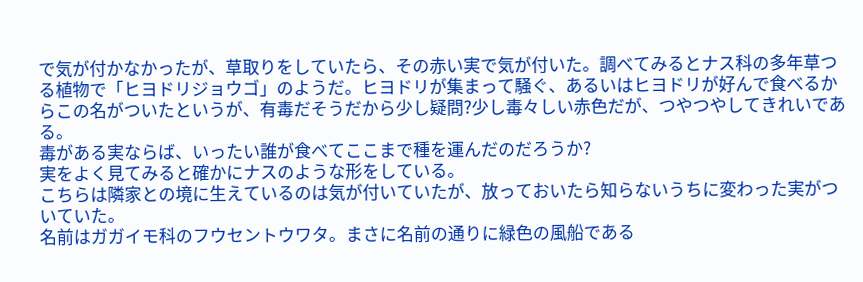で気が付かなかったが、草取りをしていたら、その赤い実で気が付いた。調べてみるとナス科の多年草つる植物で「ヒヨドリジョウゴ」のようだ。ヒヨドリが集まって騒ぐ、あるいはヒヨドリが好んで食べるからこの名がついたというが、有毒だそうだから少し疑問?少し毒々しい赤色だが、つやつやしてきれいである。
毒がある実ならば、いったい誰が食べてここまで種を運んだのだろうか?
実をよく見てみると確かにナスのような形をしている。
こちらは隣家との境に生えているのは気が付いていたが、放っておいたら知らないうちに変わった実がついていた。
名前はガガイモ科のフウセントウワタ。まさに名前の通りに緑色の風船である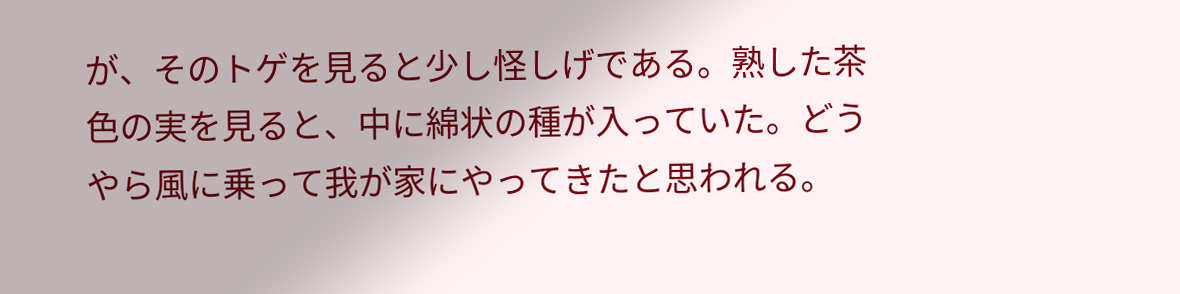が、そのトゲを見ると少し怪しげである。熟した茶色の実を見ると、中に綿状の種が入っていた。どうやら風に乗って我が家にやってきたと思われる。